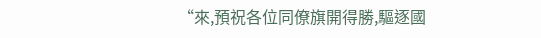“來,預祝各位同僚旗開得勝,驅逐國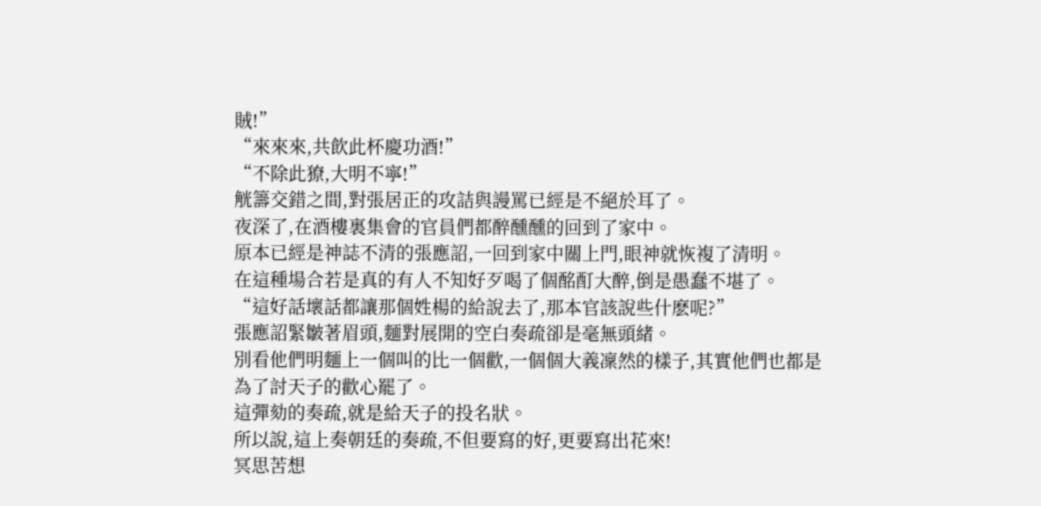賊!”
“來來來,共飲此杯慶功酒!”
“不除此獠,大明不寧!”
觥籌交錯之間,對張居正的攻詰與謾罵已經是不絕於耳了。
夜深了,在酒樓裏集會的官員們都醉醺醺的回到了家中。
原本已經是神誌不清的張應詔,一回到家中關上門,眼神就恢複了清明。
在這種場合若是真的有人不知好歹喝了個酩酊大醉,倒是愚蠢不堪了。
“這好話壞話都讓那個姓楊的給說去了,那本官該說些什麽呢?”
張應詔緊皺著眉頭,麵對展開的空白奏疏卻是毫無頭緒。
別看他們明麵上一個叫的比一個歡,一個個大義凜然的樣子,其實他們也都是為了討天子的歡心罷了。
這彈劾的奏疏,就是給天子的投名狀。
所以說,這上奏朝廷的奏疏,不但要寫的好,更要寫出花來!
冥思苦想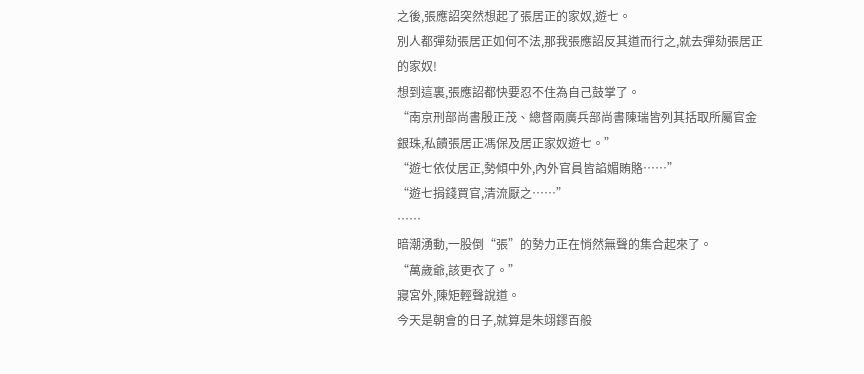之後,張應詔突然想起了張居正的家奴,遊七。
別人都彈劾張居正如何不法,那我張應詔反其道而行之,就去彈劾張居正的家奴!
想到這裏,張應詔都快要忍不住為自己鼓掌了。
“南京刑部尚書殷正茂、總督兩廣兵部尚書陳瑞皆列其括取所屬官金銀珠,私饋張居正馮保及居正家奴遊七。”
“遊七依仗居正,勢傾中外,內外官員皆諂媚賄賂……”
“遊七捐錢買官,清流厭之……”
……
暗潮湧動,一股倒“張”的勢力正在悄然無聲的集合起來了。
“萬歲爺,該更衣了。”
寢宮外,陳矩輕聲說道。
今天是朝會的日子,就算是朱翊鏐百般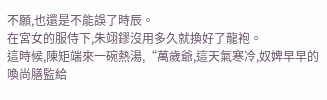不願,也還是不能誤了時辰。
在宮女的服侍下,朱翊鏐沒用多久就換好了龍袍。
這時候,陳矩端來一碗熱湯,“萬歲爺,這天氣寒冷,奴婢早早的喚尚膳監給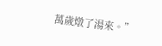萬歲燉了湯來。”